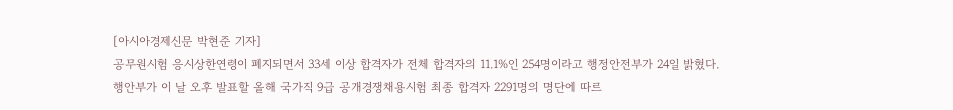[아시아경제신문 박현준 기자]
공무원시험 응시상한연령이 폐지되면서 33세 이상 합격자가 전체 합격자의 11.1%인 254명이라고 행정안전부가 24일 밝혔다.
행안부가 이 날 오후 발표할 올해 국가직 9급 공개경쟁채용시험 최종 합격자 2291명의 명단에 따르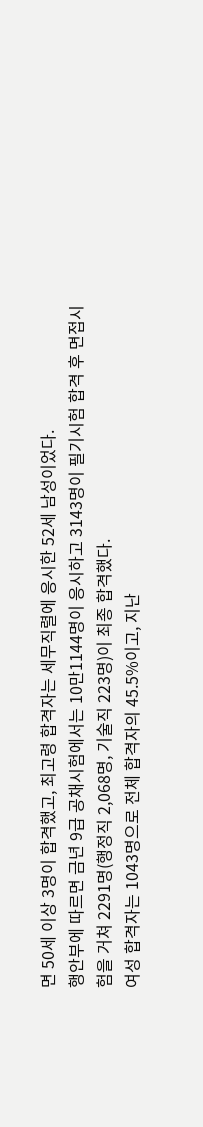면 50세 이상 3명이 합격했고, 최고령 합격자는 세무직렬에 응시한 52세 남성이었다.
행안부에 따르면 금년 9급 공채시험에서는 10만1144명이 응시하고 3143명이 필기시험 합격 후 면접시험을 거쳐 2291명(행정직 2,068명, 기술직 223명)이 최종 합격했다.
여성 합격자는 1043명으로 전체 합격자의 45.5%이고, 지난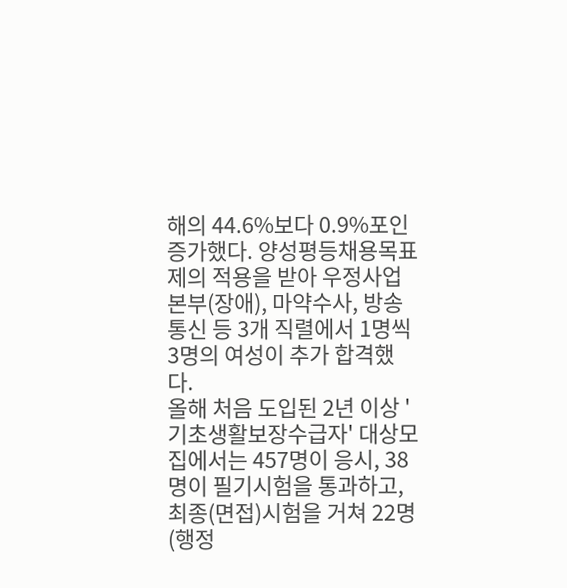해의 44.6%보다 0.9%포인 증가했다. 양성평등채용목표제의 적용을 받아 우정사업본부(장애), 마약수사, 방송통신 등 3개 직렬에서 1명씩 3명의 여성이 추가 합격했다.
올해 처음 도입된 2년 이상 '기초생활보장수급자' 대상모집에서는 457명이 응시, 38명이 필기시험을 통과하고, 최종(면접)시험을 거쳐 22명(행정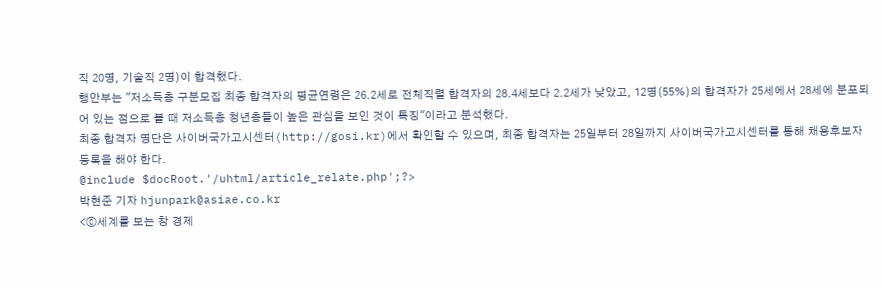직 20명, 기술직 2명)이 합격했다.
행안부는 "저소득층 구분모집 최종 합격자의 평균연령은 26.2세로 전체직렬 합격자의 28.4세보다 2.2세가 낮았고, 12명(55%)의 합격자가 25세에서 28세에 분포되어 있는 점으로 볼 때 저소득층 청년층들이 높은 관심을 보인 것이 특징"이라고 분석했다.
최종 합격자 명단은 사이버국가고시센터(http://gosi.kr)에서 확인할 수 있으며, 최종 합격자는 25일부터 28일까지 사이버국가고시센터를 통해 채용후보자 등록을 해야 한다.
@include $docRoot.'/uhtml/article_relate.php';?>
박현준 기자 hjunpark@asiae.co.kr
<ⓒ세계를 보는 창 경제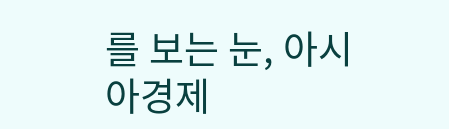를 보는 눈, 아시아경제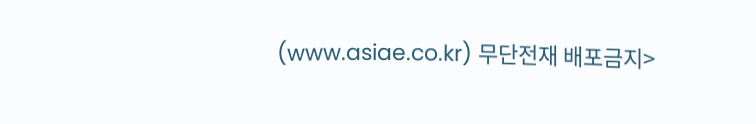(www.asiae.co.kr) 무단전재 배포금지>